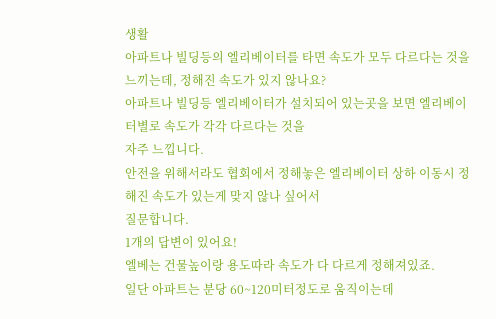생활
아파트나 빌딩등의 엘리베이터를 타면 속도가 모두 다르다는 것을 느끼는데, 정해진 속도가 있지 않나요?
아파트나 빌딩등 엘리베이터가 설치되어 있는곳을 보면 엘리베이터별로 속도가 각각 다르다는 것을
자주 느낍니다.
안전을 위해서라도 협회에서 정해놓은 엘리베이터 상하 이동시 정해진 속도가 있는게 맞지 않나 싶어서
질문합니다.
1개의 답변이 있어요!
엘베는 건물높이랑 용도따라 속도가 다 다르게 정해져있죠.
일단 아파트는 분당 60~120미터정도로 움직이는데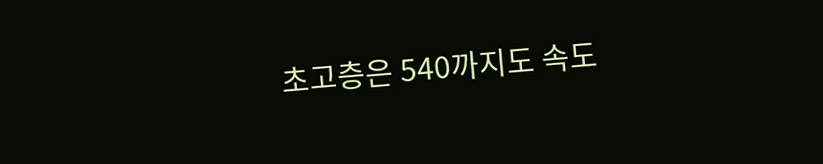초고층은 540까지도 속도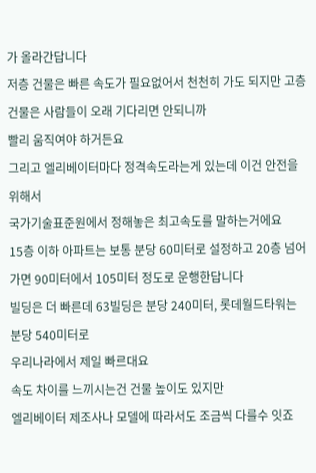가 올라간답니다
저층 건물은 빠른 속도가 필요없어서 천천히 가도 되지만 고층 건물은 사람들이 오래 기다리면 안되니까
빨리 움직여야 하거든요
그리고 엘리베이터마다 정격속도라는게 있는데 이건 안전을 위해서
국가기술표준원에서 정해놓은 최고속도를 말하는거에요
15층 이하 아파트는 보통 분당 60미터로 설정하고 20층 넘어가면 90미터에서 105미터 정도로 운행한답니다
빌딩은 더 빠른데 63빌딩은 분당 240미터, 롯데월드타워는 분당 540미터로
우리나라에서 제일 빠르대요
속도 차이를 느끼시는건 건물 높이도 있지만
엘리베이터 제조사나 모델에 따라서도 조금씩 다를수 잇죠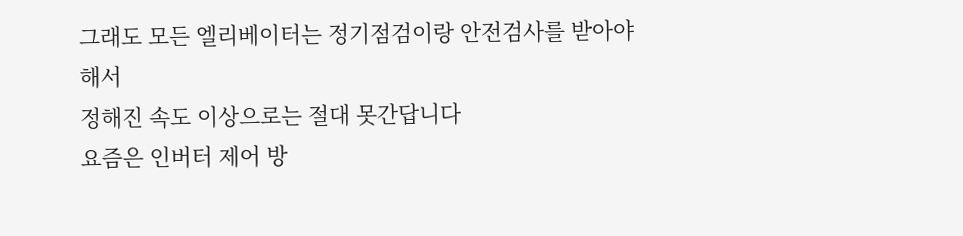그래도 모든 엘리베이터는 정기점검이랑 안전검사를 받아야 해서
정해진 속도 이상으로는 절대 못간답니다
요즘은 인버터 제어 방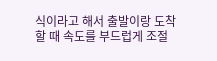식이라고 해서 출발이랑 도착할 때 속도를 부드럽게 조절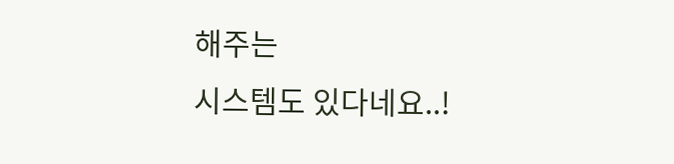해주는
시스템도 있다네요..!